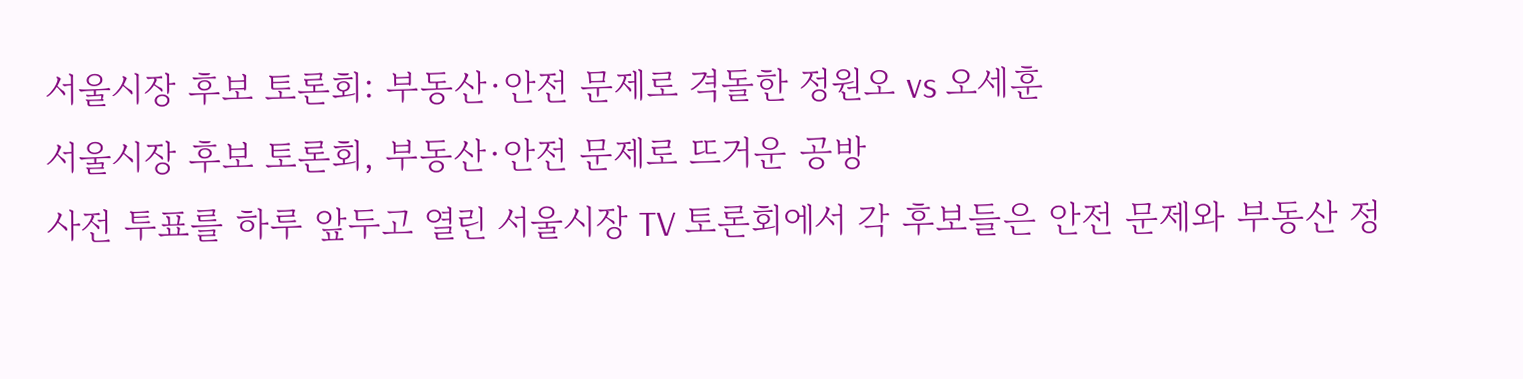서울시장 후보 토론회: 부동산·안전 문제로 격돌한 정원오 vs 오세훈
서울시장 후보 토론회, 부동산·안전 문제로 뜨거운 공방
사전 투표를 하루 앞두고 열린 서울시장 TV 토론회에서 각 후보들은 안전 문제와 부동산 정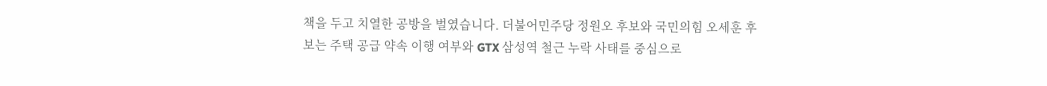책을 두고 치열한 공방을 벌였습니다. 더불어민주당 정원오 후보와 국민의힘 오세훈 후보는 주택 공급 약속 이행 여부와 GTX 삼성역 철근 누락 사태를 중심으로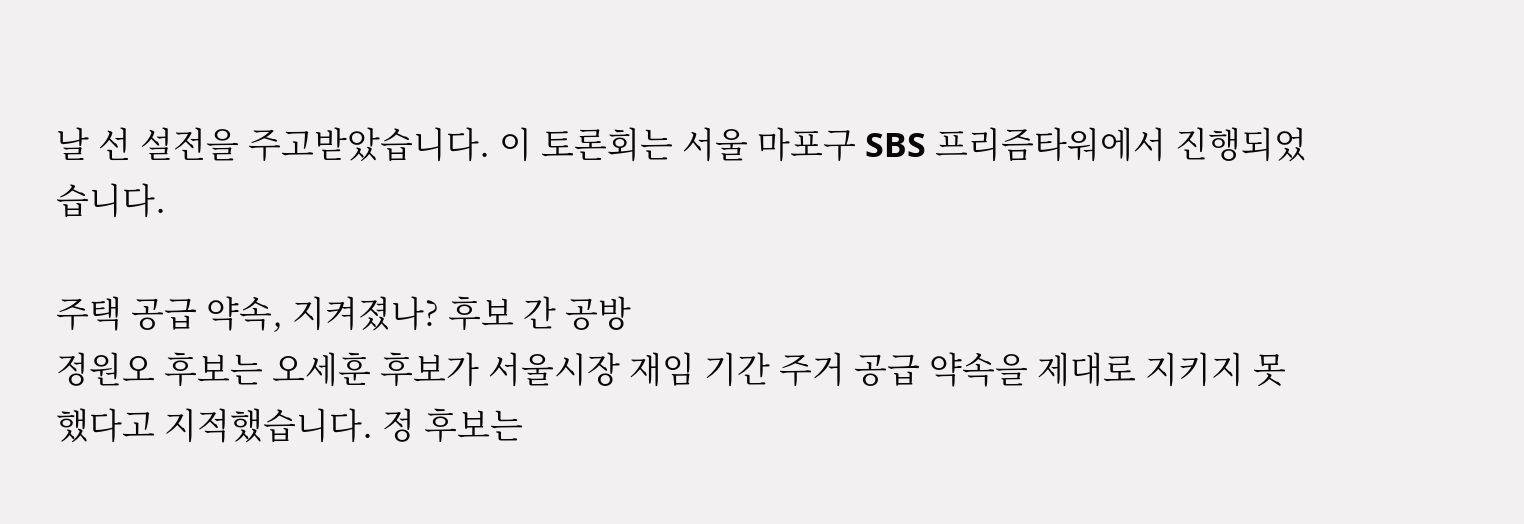날 선 설전을 주고받았습니다. 이 토론회는 서울 마포구 SBS 프리즘타워에서 진행되었습니다.

주택 공급 약속, 지켜졌나? 후보 간 공방
정원오 후보는 오세훈 후보가 서울시장 재임 기간 주거 공급 약속을 제대로 지키지 못했다고 지적했습니다. 정 후보는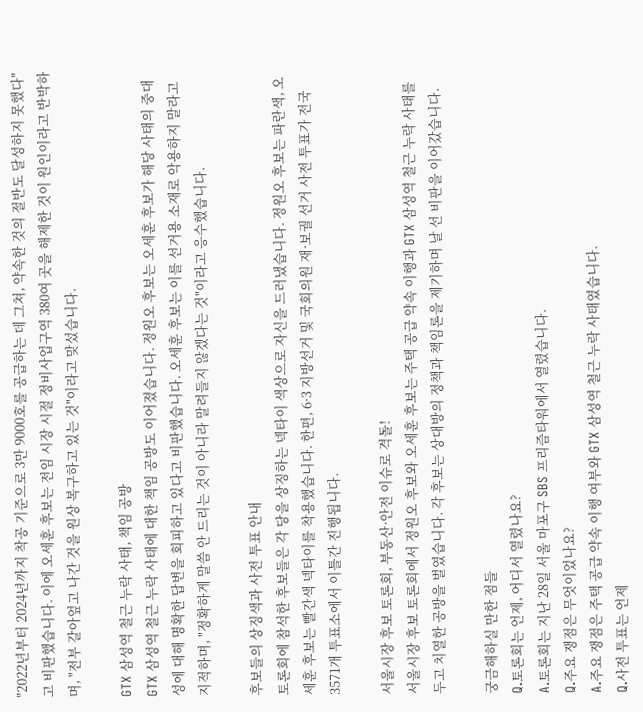"2022년부터 2024년까지 착공 기준으로 3만 9000호를 공급하는 데 그쳐, 약속한 것의 절반도 달성하지 못했다"고 비판했습니다. 이에 오세훈 후보는 전임 시장 시절 정비사업구역 380여 곳을 해제한 것이 원인이라고 반박하며, "전부 갈아엎고 나간 것을 원상 복구하고 있는 것"이라고 맞섰습니다.

GTX 삼성역 철근 누락 사태, 책임 공방
GTX 삼성역 철근 누락 사태에 대한 책임 공방도 이어졌습니다. 정원오 후보는 오세훈 후보가 해당 사태의 중대성에 대해 명확한 답변을 회피하고 있다고 비판했습니다. 오세훈 후보는 이를 선거용 소재로 악용하지 말라고 지적하며, "정확하게 말씀 안 드리는 것이 아니라 말려들지 않겠다는 것"이라고 응수했습니다.

후보들의 상징색과 사전 투표 안내
토론회에 참석한 후보들은 각 당을 상징하는 넥타이 색상으로 자신을 드러냈습니다. 정원오 후보는 파란색, 오세훈 후보는 빨간색 넥타이를 착용했습니다. 한편, 6·3 지방선거 및 국회의원 재·보궐 선거 사전 투표가 전국 3571개 투표소에서 이틀간 진행됩니다.

서울시장 후보 토론회, 부동산·안전 이슈로 격돌!
서울시장 후보 토론회에서 정원오 후보와 오세훈 후보는 주택 공급 약속 이행과 GTX 삼성역 철근 누락 사태를 두고 치열한 공방을 벌였습니다. 각 후보는 상대방의 정책과 책임론을 제기하며 날 선 비판을 이어갔습니다.

궁금해하실 만한 점들
Q.토론회는 언제, 어디서 열렸나요?
A.토론회는 지난 28일 서울 마포구 SBS 프리즘타워에서 열렸습니다.
Q.주요 쟁점은 무엇이었나요?
A.주요 쟁점은 주택 공급 약속 이행 여부와 GTX 삼성역 철근 누락 사태였습니다.
Q.사전 투표는 언제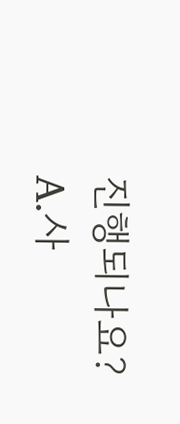진행되나요?
A.사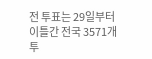전 투표는 29일부터 이틀간 전국 3571개 투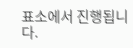표소에서 진행됩니다.